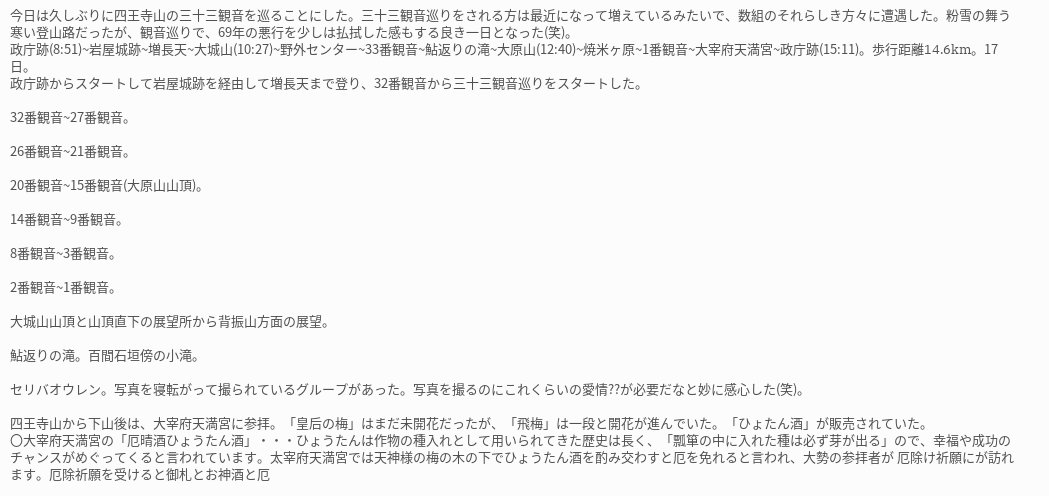今日は久しぶりに四王寺山の三十三観音を巡ることにした。三十三観音巡りをされる方は最近になって増えているみたいで、数組のそれらしき方々に遭遇した。粉雪の舞う寒い登山路だったが、観音巡りで、69年の悪行を少しは払拭した感もする良き一日となった(笑)。
政庁跡(8:51)~岩屋城跡~増長天~大城山(10:27)~野外センター~33番観音~鮎返りの滝~大原山(12:40)~焼米ヶ原~1番観音~大宰府天満宮~政庁跡(15:11)。歩行距離14.6km。17日。
政庁跡からスタートして岩屋城跡を経由して増長天まで登り、32番観音から三十三観音巡りをスタートした。

32番観音~27番観音。

26番観音~21番観音。

20番観音~15番観音(大原山山頂)。

14番観音~9番観音。

8番観音~3番観音。

2番観音~1番観音。

大城山山頂と山頂直下の展望所から背振山方面の展望。

鮎返りの滝。百間石垣傍の小滝。

セリバオウレン。写真を寝転がって撮られているグループがあった。写真を撮るのにこれくらいの愛情??が必要だなと妙に感心した(笑)。

四王寺山から下山後は、大宰府天満宮に参拝。「皇后の梅」はまだ未開花だったが、「飛梅」は一段と開花が進んでいた。「ひょたん酒」が販売されていた。
〇大宰府天満宮の「厄晴酒ひょうたん酒」・・・ひょうたんは作物の種入れとして用いられてきた歴史は長く、「瓢箪の中に入れた種は必ず芽が出る」ので、幸福や成功のチャンスがめぐってくると言われています。太宰府天満宮では天神様の梅の木の下でひょうたん酒を酌み交わすと厄を免れると言われ、大勢の参拝者が 厄除け祈願にが訪れます。厄除祈願を受けると御札とお神酒と厄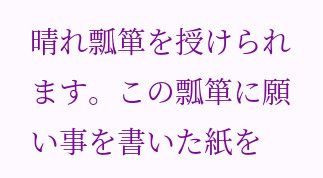晴れ瓢箪を授けられます。この瓢箪に願い事を書いた紙を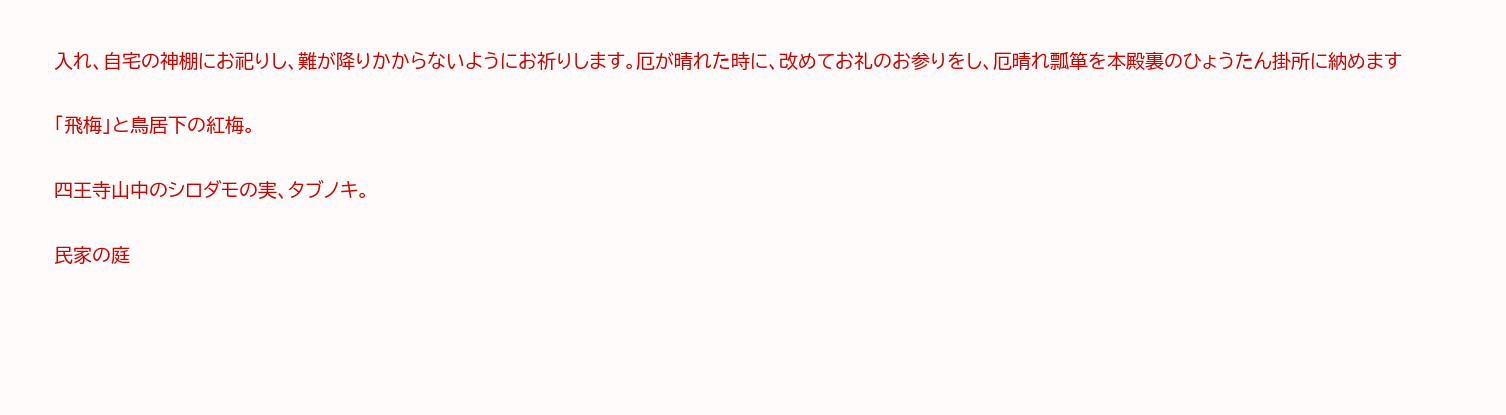入れ、自宅の神棚にお祀りし、難が降りかからないようにお祈りします。厄が晴れた時に、改めてお礼のお参りをし、厄晴れ瓢箪を本殿裏のひょうたん掛所に納めます

「飛梅」と鳥居下の紅梅。

四王寺山中のシロダモの実、タブノキ。

民家の庭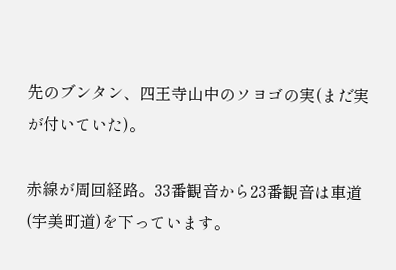先のブンタン、四王寺山中のソヨゴの実(まだ実が付いていた)。

赤線が周回経路。33番観音から23番観音は車道(宇美町道)を下っています。